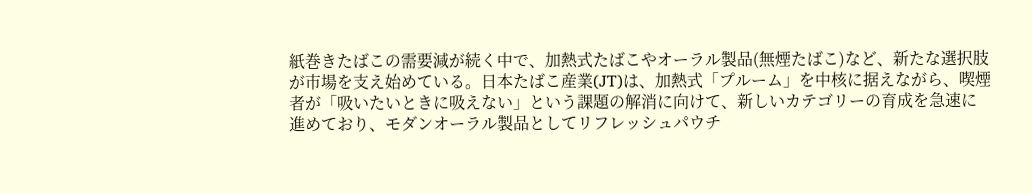紙巻きたばこの需要減が続く中で、加熱式たばこやオーラル製品(無煙たばこ)など、新たな選択肢が市場を支え始めている。日本たばこ産業(JT)は、加熱式「プルーム」を中核に据えながら、喫煙者が「吸いたいときに吸えない」という課題の解消に向けて、新しいカテゴリーの育成を急速に進めており、モダンオーラル製品としてリフレッシュパウチ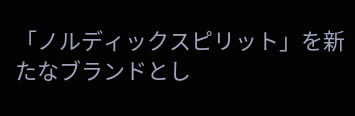「ノルディックスピリット」を新たなブランドとし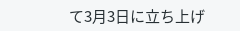て3月3日に立ち上げ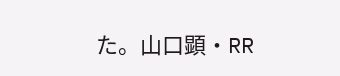た。山口顕・RR